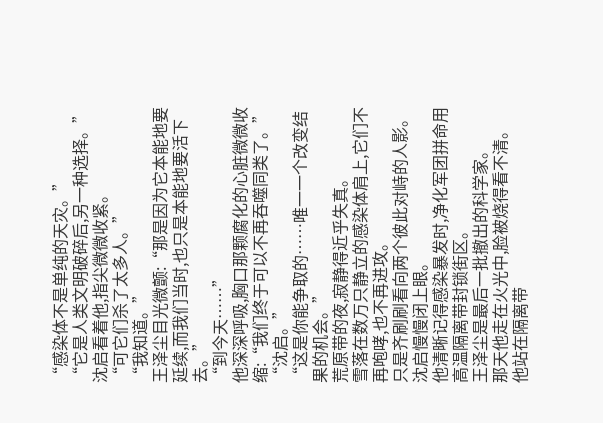“感染体不是单纯的天灾。”
“它是人类文明破碎后,另一种选择。”
沈启看着他,指尖微微收紧。
“可它们杀了太多人。”
“我知道。”
王泽尘目光微颤:“那是因为它本能地要延续,而我们当时,也只是本能地要活下去。”
“到今天……”
他深深呼吸,胸口那颗腐化的心脏微微收缩:“我们终于可以不再吞噬同类了。”
“沈启。”
“这是你能争取的……唯一一个改变结果的机会。”
荒原带的夜,寂静得近乎失真。
雪落在数万只静立的感染体肩上,它们不再咆哮,也不再进攻。
只是齐刷刷看向两个彼此对峙的人影。
沈启慢慢闭上眼。
他清晰记得感染暴发时,净化军团拼命用高温隔离带封锁街区。
王泽尘是最后一批撤出的科学家。
那天他走在火光中,脸被烧得看不清。
他站在隔离带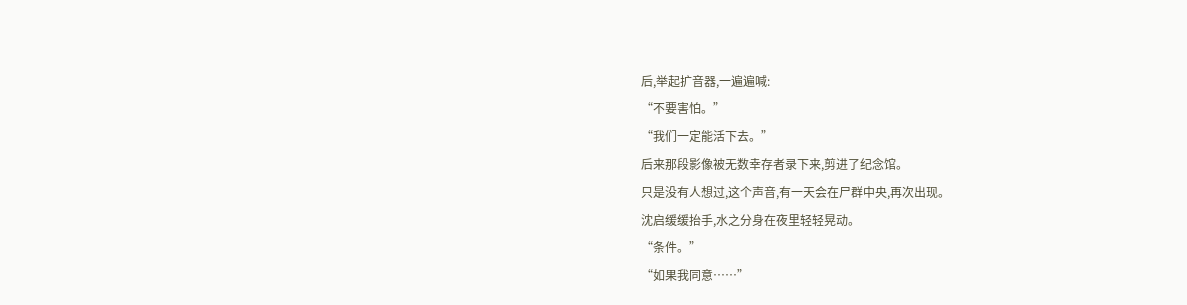后,举起扩音器,一遍遍喊:
“不要害怕。”
“我们一定能活下去。”
后来那段影像被无数幸存者录下来,剪进了纪念馆。
只是没有人想过,这个声音,有一天会在尸群中央,再次出现。
沈启缓缓抬手,水之分身在夜里轻轻晃动。
“条件。”
“如果我同意……”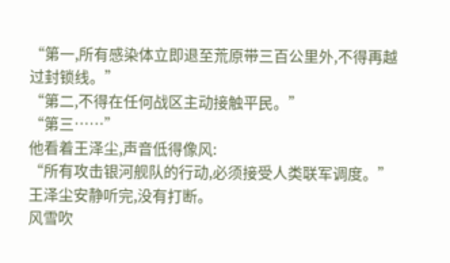“第一,所有感染体立即退至荒原带三百公里外,不得再越过封锁线。”
“第二,不得在任何战区主动接触平民。”
“第三……”
他看着王泽尘,声音低得像风:
“所有攻击银河舰队的行动,必须接受人类联军调度。”
王泽尘安静听完,没有打断。
风雪吹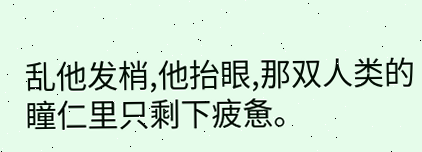乱他发梢,他抬眼,那双人类的瞳仁里只剩下疲惫。